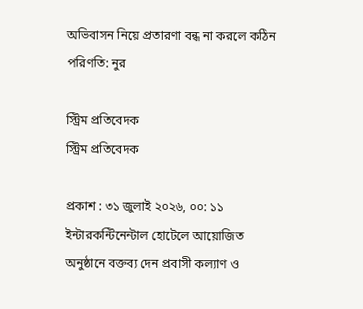অভিবাসন নিয়ে প্রতারণা বন্ধ না করলে কঠিন পরিণতি: নুর

স্ট্রিম প্রতিবেদক
স্ট্রিম প্রতিবেদক

প্রকাশ : ৩১ জুলাই ২০২৬, ০০: ১১
ইন্টারকন্টিনেন্টাল হোটেলে আয়োজিত অনুষ্ঠানে বক্তব্য দেন প্রবাসী কল্যাণ ও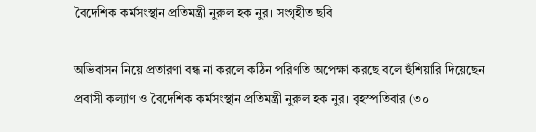বৈদেশিক কর্মসংস্থান প্রতিমন্ত্রী নুরুল হক নুর। সংগৃহীত ছবি

অভিবাসন নিয়ে প্রতারণা বন্ধ না করলে কঠিন পরিণতি অপেক্ষা করছে বলে হুঁশিয়ারি দিয়েছেন প্রবাসী কল্যাণ ও বৈদেশিক কর্মসংস্থান প্রতিমন্ত্রী নুরুল হক নুর। বৃহস্পতিবার (৩০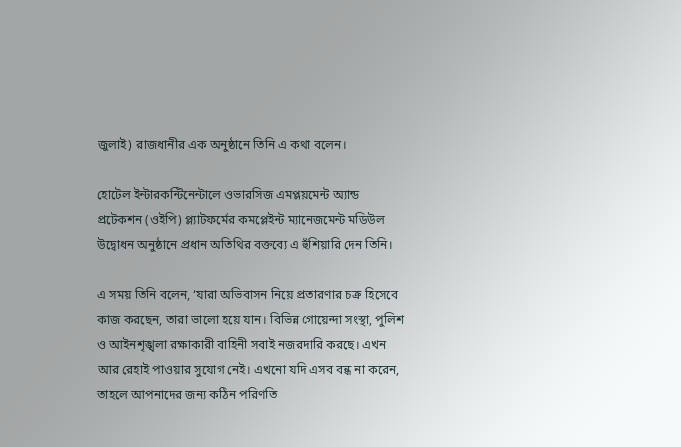জুলাই) রাজধানীর এক অনুষ্ঠানে তিনি এ কথা বলেন।

হোটেল ইন্টারকন্টিনেন্টালে ওভারসিজ এমপ্লয়মেন্ট অ্যান্ড প্রটেকশন (ওইপি) প্ল্যাটফর্মের কমপ্লেইন্ট ম্যানেজমেন্ট মডিউল উদ্বোধন অনুষ্ঠানে প্রধান অতিথির বক্তব্যে এ হুঁশিয়ারি দেন তিনি।

এ সময় তিনি বলেন, ‘যারা অভিবাসন নিয়ে প্রতারণার চক্র হিসেবে কাজ করছেন, তারা ভালো হয়ে যান। বিভিন্ন গোয়েন্দা সংস্থা, পুলিশ ও আইনশৃঙ্খলা রক্ষাকারী বাহিনী সবাই নজরদারি করছে। এখন আর রেহাই পাওয়ার সুযোগ নেই। এখনো যদি এসব বন্ধ না করেন, তাহলে আপনাদের জন্য কঠিন পরিণতি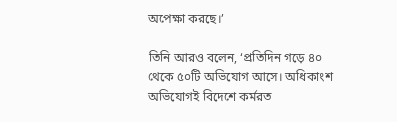অপেক্ষা করছে।’

তিনি আরও বলেন, ‘প্রতিদিন গড়ে ৪০ থেকে ৫০টি অভিযোগ আসে। অধিকাংশ অভিযোগই বিদেশে কর্মরত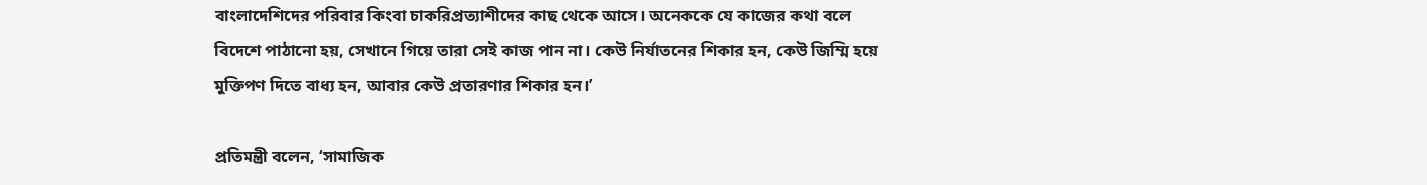বাংলাদেশিদের পরিবার কিংবা চাকরিপ্রত্যাশীদের কাছ থেকে আসে। অনেককে যে কাজের কথা বলে বিদেশে পাঠানো হয়, সেখানে গিয়ে তারা সেই কাজ পান না। কেউ নির্যাতনের শিকার হন, কেউ জিম্মি হয়ে মুক্তিপণ দিতে বাধ্য হন, আবার কেউ প্রতারণার শিকার হন।’

প্রতিমন্ত্রী বলেন, ‘সামাজিক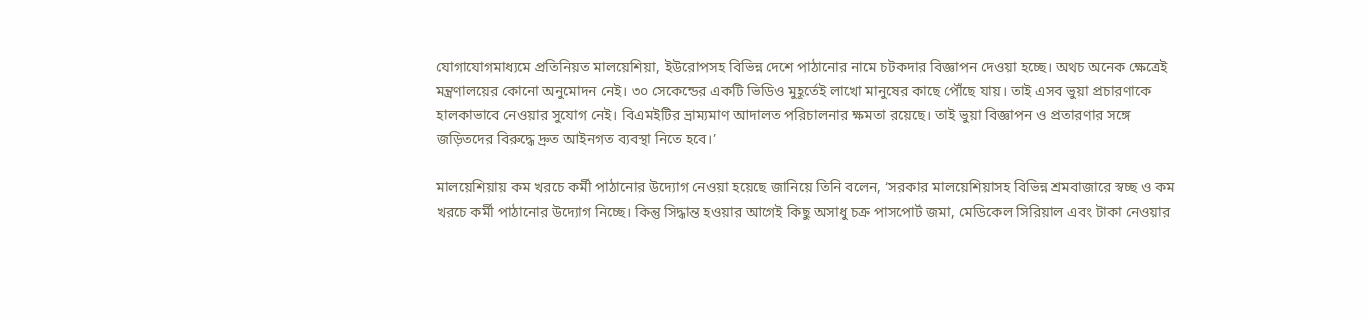যোগাযোগমাধ্যমে প্রতিনিয়ত মালয়েশিয়া, ইউরোপসহ বিভিন্ন দেশে পাঠানোর নামে চটকদার বিজ্ঞাপন দেওয়া হচ্ছে। অথচ অনেক ক্ষেত্রেই মন্ত্রণালয়ের কোনো অনুমোদন নেই। ৩০ সেকেন্ডের একটি ভিডিও মুহূর্তেই লাখো মানুষের কাছে পৌঁছে যায়। তাই এসব ভুয়া প্রচারণাকে হালকাভাবে নেওয়ার সুযোগ নেই। বিএমইটির ভ্রাম্যমাণ আদালত পরিচালনার ক্ষমতা রয়েছে। তাই ভুয়া বিজ্ঞাপন ও প্রতারণার সঙ্গে জড়িতদের বিরুদ্ধে দ্রুত আইনগত ব্যবস্থা নিতে হবে।’

মালয়েশিয়ায় কম খরচে কর্মী পাঠানোর উদ্যোগ নেওয়া হয়েছে জানিয়ে তিনি বলেন, ‘সরকার মালয়েশিয়াসহ বিভিন্ন শ্রমবাজারে স্বচ্ছ ও কম খরচে কর্মী পাঠানোর উদ্যোগ নিচ্ছে। কিন্তু সিদ্ধান্ত হওয়ার আগেই কিছু অসাধু চক্র পাসপোর্ট জমা, মেডিকেল সিরিয়াল এবং টাকা নেওয়ার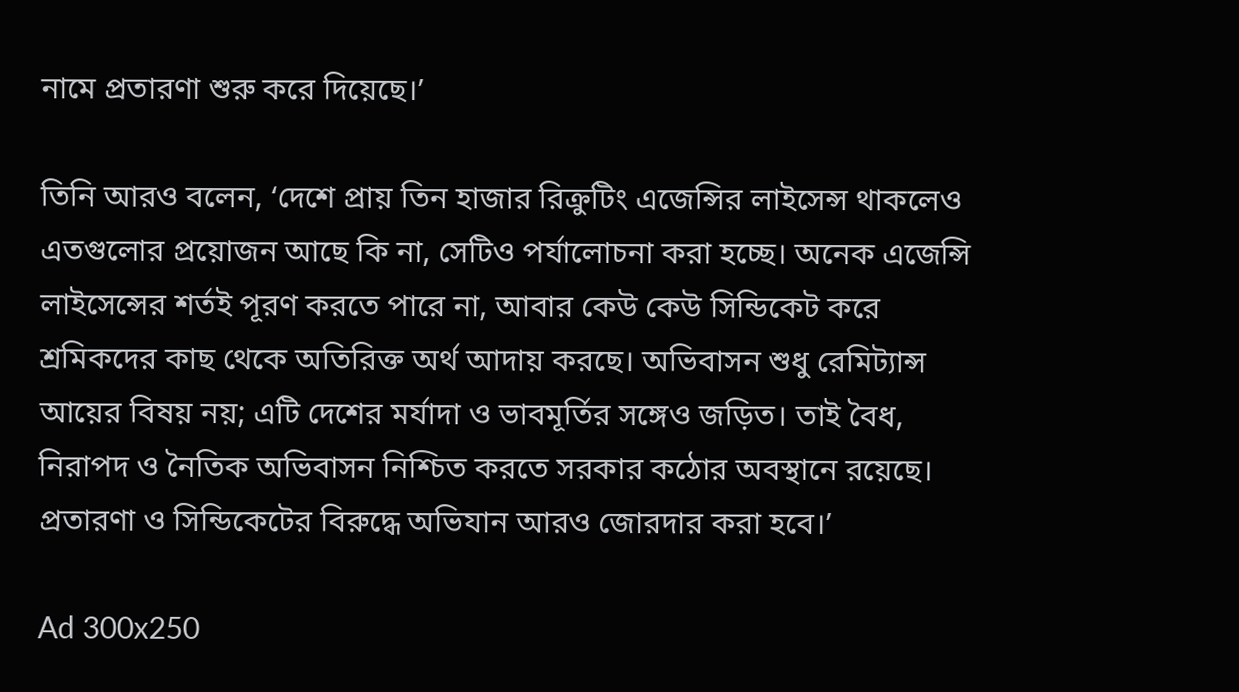নামে প্রতারণা শুরু করে দিয়েছে।’

তিনি আরও বলেন, ‘দেশে প্রায় তিন হাজার রিক্রুটিং এজেন্সির লাইসেন্স থাকলেও এতগুলোর প্রয়োজন আছে কি না, সেটিও পর্যালোচনা করা হচ্ছে। অনেক এজেন্সি লাইসেন্সের শর্তই পূরণ করতে পারে না, আবার কেউ কেউ সিন্ডিকেট করে শ্রমিকদের কাছ থেকে অতিরিক্ত অর্থ আদায় করছে। অভিবাসন শুধু রেমিট্যান্স আয়ের বিষয় নয়; এটি দেশের মর্যাদা ও ভাবমূর্তির সঙ্গেও জড়িত। তাই বৈধ, নিরাপদ ও নৈতিক অভিবাসন নিশ্চিত করতে সরকার কঠোর অবস্থানে রয়েছে। প্রতারণা ও সিন্ডিকেটের বিরুদ্ধে অভিযান আরও জোরদার করা হবে।’

Ad 300x250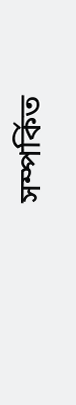সম্পর্কিত